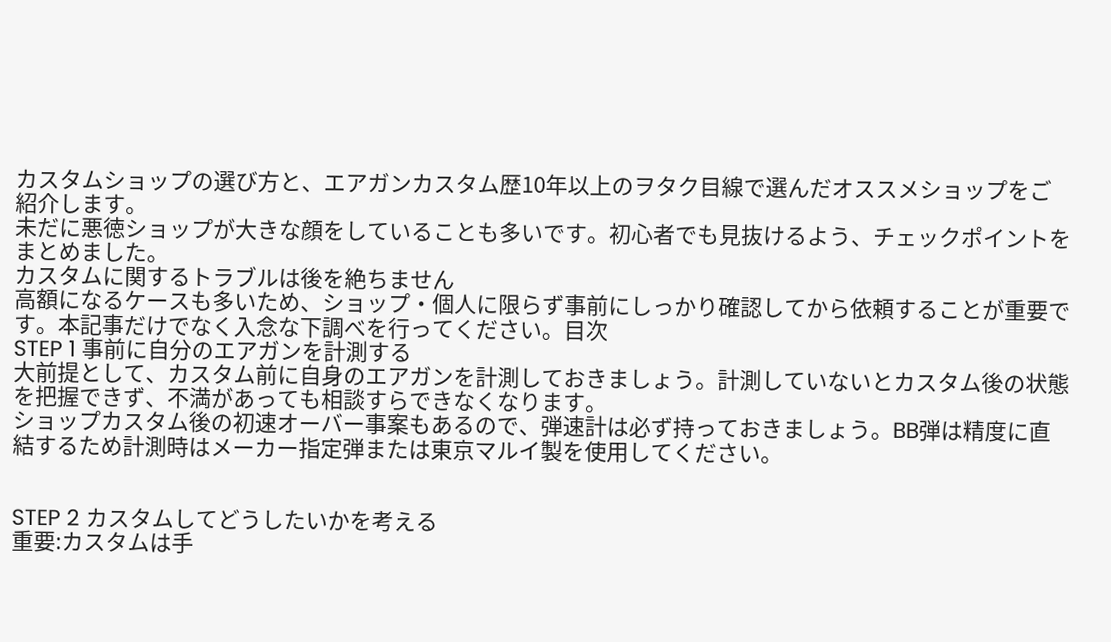カスタムショップの選び方と、エアガンカスタム歴10年以上のヲタク目線で選んだオススメショップをご紹介します。
未だに悪徳ショップが大きな顔をしていることも多いです。初心者でも見抜けるよう、チェックポイントをまとめました。
カスタムに関するトラブルは後を絶ちません
高額になるケースも多いため、ショップ・個人に限らず事前にしっかり確認してから依頼することが重要です。本記事だけでなく入念な下調べを行ってください。目次
STEP 1 事前に自分のエアガンを計測する
大前提として、カスタム前に自身のエアガンを計測しておきましょう。計測していないとカスタム後の状態を把握できず、不満があっても相談すらできなくなります。
ショップカスタム後の初速オーバー事案もあるので、弾速計は必ず持っておきましょう。BB弾は精度に直結するため計測時はメーカー指定弾または東京マルイ製を使用してください。


STEP 2 カスタムしてどうしたいかを考える
重要:カスタムは手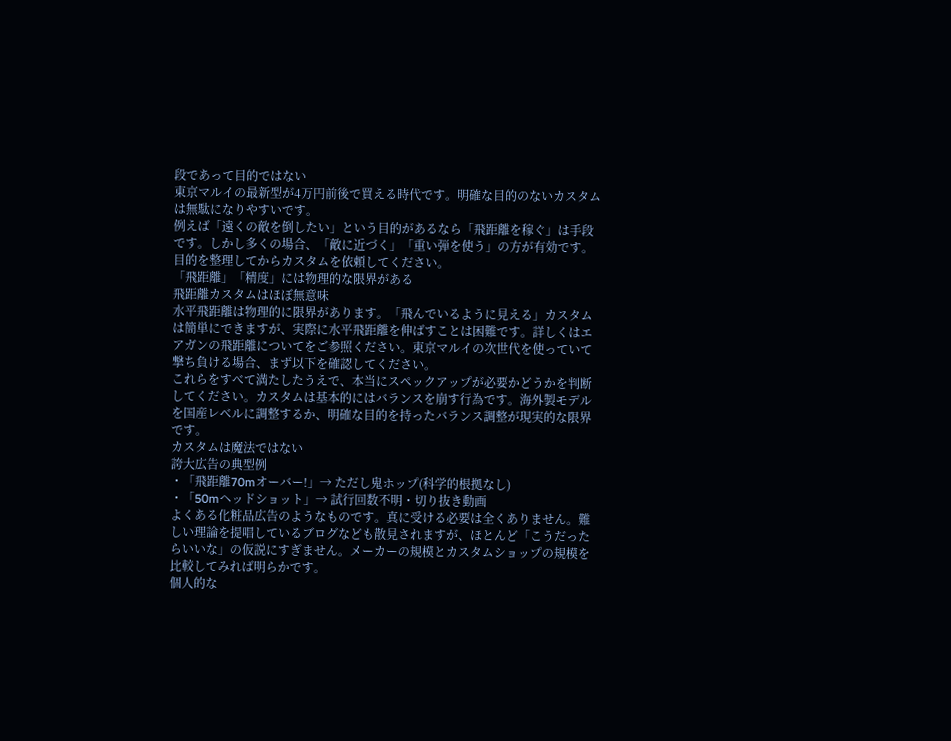段であって目的ではない
東京マルイの最新型が4万円前後で買える時代です。明確な目的のないカスタムは無駄になりやすいです。
例えば「遠くの敵を倒したい」という目的があるなら「飛距離を稼ぐ」は手段です。しかし多くの場合、「敵に近づく」「重い弾を使う」の方が有効です。目的を整理してからカスタムを依頼してください。
「飛距離」「精度」には物理的な限界がある
飛距離カスタムはほぼ無意味
水平飛距離は物理的に限界があります。「飛んでいるように見える」カスタムは簡単にできますが、実際に水平飛距離を伸ばすことは困難です。詳しくはエアガンの飛距離についてをご参照ください。東京マルイの次世代を使っていて撃ち負ける場合、まず以下を確認してください。
これらをすべて満たしたうえで、本当にスペックアップが必要かどうかを判断してください。カスタムは基本的にはバランスを崩す行為です。海外製モデルを国産レベルに調整するか、明確な目的を持ったバランス調整が現実的な限界です。
カスタムは魔法ではない
誇大広告の典型例
・「飛距離70mオーバー!」→ ただし鬼ホップ(科学的根拠なし)
・「50mヘッドショット」→ 試行回数不明・切り抜き動画
よくある化粧品広告のようなものです。真に受ける必要は全くありません。難しい理論を提唱しているブログなども散見されますが、ほとんど「こうだったらいいな」の仮説にすぎません。メーカーの規模とカスタムショップの規模を比較してみれば明らかです。
個人的な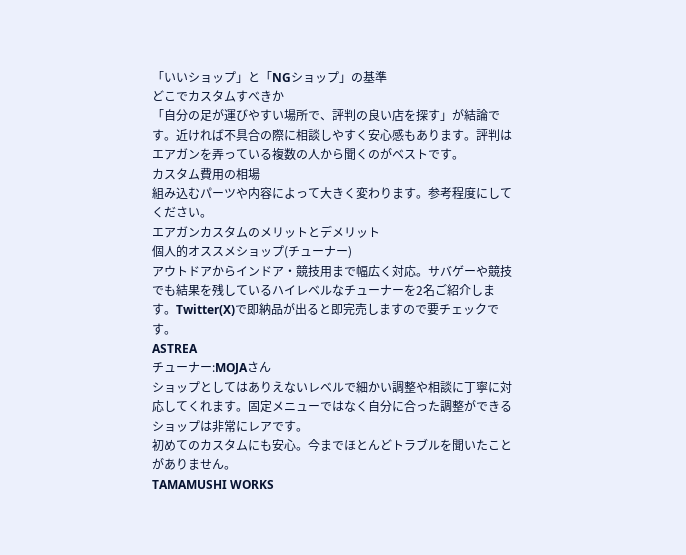「いいショップ」と「NGショップ」の基準
どこでカスタムすべきか
「自分の足が運びやすい場所で、評判の良い店を探す」が結論です。近ければ不具合の際に相談しやすく安心感もあります。評判はエアガンを弄っている複数の人から聞くのがベストです。
カスタム費用の相場
組み込むパーツや内容によって大きく変わります。参考程度にしてください。
エアガンカスタムのメリットとデメリット
個人的オススメショップ(チューナー)
アウトドアからインドア・競技用まで幅広く対応。サバゲーや競技でも結果を残しているハイレベルなチューナーを2名ご紹介します。Twitter(X)で即納品が出ると即完売しますので要チェックです。
ASTREA
チューナー:MOJAさん
ショップとしてはありえないレベルで細かい調整や相談に丁寧に対応してくれます。固定メニューではなく自分に合った調整ができるショップは非常にレアです。
初めてのカスタムにも安心。今までほとんどトラブルを聞いたことがありません。
TAMAMUSHI WORKS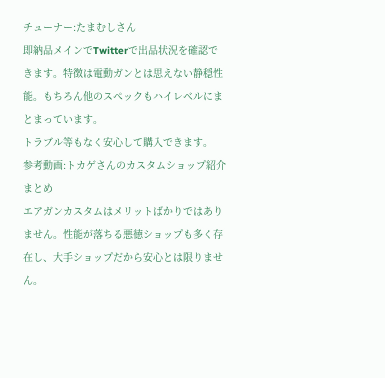チューナー:たまむしさん
即納品メインでTwitterで出品状況を確認できます。特徴は電動ガンとは思えない静穏性能。もちろん他のスペックもハイレベルにまとまっています。
トラブル等もなく安心して購入できます。
参考動画:トカゲさんのカスタムショップ紹介
まとめ
エアガンカスタムはメリットばかりではありません。性能が落ちる悪徳ショップも多く存在し、大手ショップだから安心とは限りません。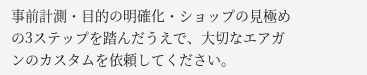事前計測・目的の明確化・ショップの見極めの3ステップを踏んだうえで、大切なエアガンのカスタムを依頼してください。